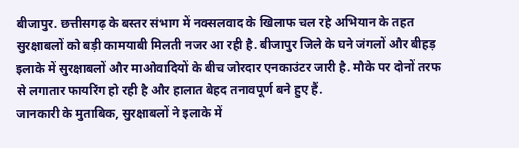बीजापुर. छत्तीसगढ़ के बस्तर संभाग में नक्सलवाद के खिलाफ चल रहे अभियान के तहत सुरक्षाबलों को बड़ी कामयाबी मिलती नजर आ रही है. बीजापुर जिले के घने जंगलों और बीहड़ इलाके में सुरक्षाबलों और माओवादियों के बीच जोरदार एनकाउंटर जारी है. मौके पर दोनों तरफ से लगातार फायरिंग हो रही है और हालात बेहद तनावपूर्ण बने हुए हैं.
जानकारी के मुताबिक, सुरक्षाबलों ने इलाके में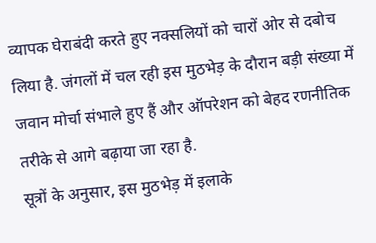व्यापक घेराबंदी करते हुए नक्सलियों को चारों ओर से दबोच लिया है. जंगलों में चल रही इस मुठभेड़ के दौरान बड़ी संख्या में जवान मोर्चा संभाले हुए हैं और ऑपरेशन को बेहद रणनीतिक तरीके से आगे बढ़ाया जा रहा है.
सूत्रों के अनुसार, इस मुठभेड़ में इलाके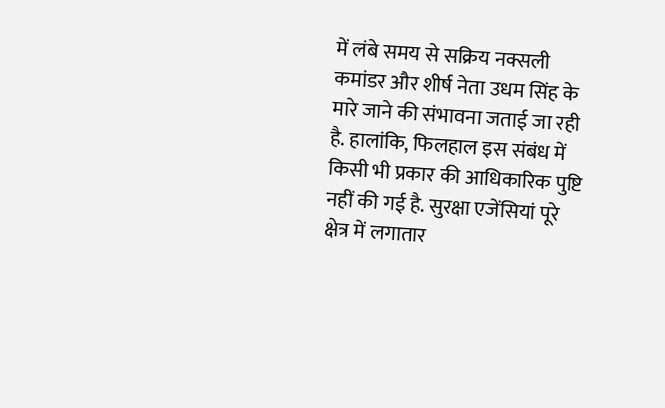में लंबे समय से सक्रिय नक्सली कमांडर और शीर्ष नेता उधम सिंह के मारे जाने की संभावना जताई जा रही है. हालांकि, फिलहाल इस संबंध में किसी भी प्रकार की आधिकारिक पुष्टि नहीं की गई है. सुरक्षा एजेंसियां पूरे क्षेत्र में लगातार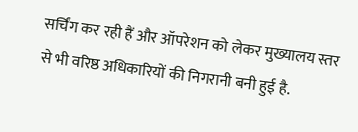सर्चिंग कर रही हैं और ऑपरेशन को लेकर मुख्यालय स्तर से भी वरिष्ठ अधिकारियों की निगरानी बनी हुई है.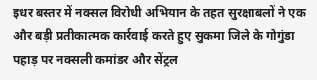इधर बस्तर में नक्सल विरोधी अभियान के तहत सुरक्षाबलों ने एक और बड़ी प्रतीकात्मक कार्रवाई करते हुए सुकमा जिले के गोगुंडा पहाड़ पर नक्सली कमांडर और सेंट्रल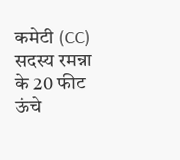कमेटी (CC) सदस्य रमन्ना के 20 फीट ऊंचे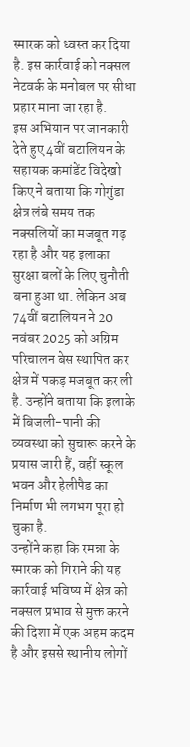स्मारक को ध्वस्त कर दिया है. इस कार्रवाई को नक्सल नेटवर्क के मनोबल पर सीधा प्रहार माना जा रहा है.
इस अभियान पर जानकारी देते हुए 4वीं बटालियन के सहायक कमांडेंट विदेखो किए ने बताया कि गोगुंडा क्षेत्र लंबे समय तक नक्सलियों का मजबूत गढ़ रहा है और यह इलाका सुरक्षा बलों के लिए चुनौती बना हुआ था. लेकिन अब 74वीं बटालियन ने 20 नवंबर 2025 को अग्रिम परिचालन बेस स्थापित कर क्षेत्र में पकड़ मजबूत कर ली है. उन्होंने बताया कि इलाके में बिजली-पानी की व्यवस्था को सुचारू करने के प्रयास जारी हैं, वहीं स्कूल भवन और हेलीपैड का निर्माण भी लगभग पूरा हो चुका है.
उन्होंने कहा कि रमन्ना के स्मारक को गिराने की यह कार्रवाई भविष्य में क्षेत्र को नक्सल प्रभाव से मुक्त करने की दिशा में एक अहम कदम है और इससे स्थानीय लोगों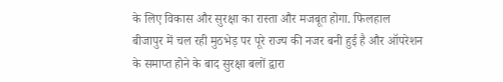के लिए विकास और सुरक्षा का रास्ता और मजबूत होगा. फिलहाल बीजापुर में चल रही मुठभेड़ पर पूरे राज्य की नजर बनी हुई है और ऑपरेशन के समाप्त होने के बाद सुरक्षा बलों द्वारा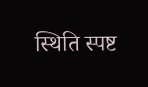स्थिति स्पष्ट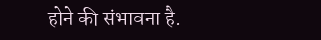होने की संभावना है.